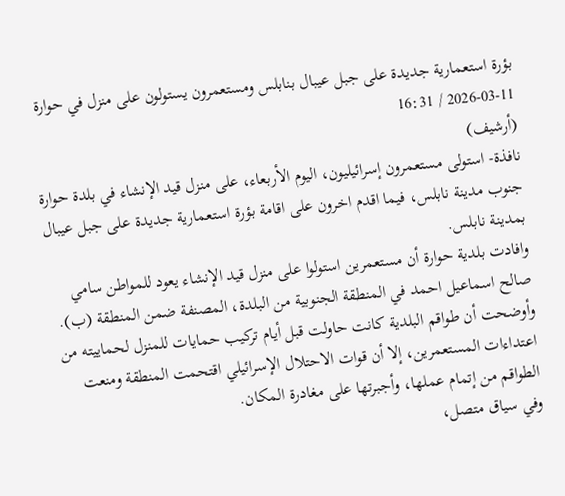بؤرة استعمارية جديدة على جبل عيبال بنابلس ومستعمرون يستولون على منزل في حوارة
2026-03-11 / 16:31
(أرشيف)
نافذة- استولى مستعمرون إسرائيليون، اليوم الأربعاء، على منزل قيد الإنشاء في بلدة حوارة جنوب مدينة نابلس، فيما اقدم اخرون على اقامة بؤرة استعمارية جديدة على جبل عيبال بمدينة نابلس.
وافادت بلدية حوارة أن مستعمرين استولوا على منزل قيد الإنشاء يعود للمواطن سامي صالح اسماعيل احمد في المنطقة الجنوبية من البلدة، المصنفة ضمن المنطقة (ب).
وأوضحت أن طواقم البلدية كانت حاولت قبل أيام تركيب حمايات للمنزل لحماييته من اعتداءات المستعمرين، إلا أن قوات الاحتلال الإسرائيلي اقتحمت المنطقة ومنعت الطواقم من إتمام عملها، وأجبرتها على مغادرة المكان.
وفي سياق متصل،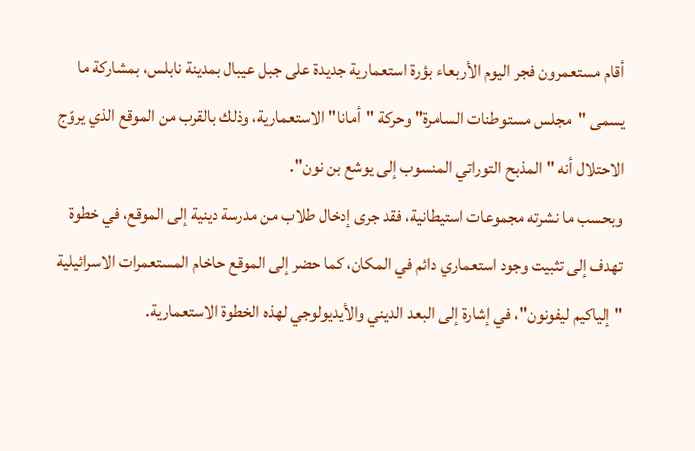أقام مستعمرون فجر اليوم الأربعاء بؤرة استعمارية جديدة على جبل عيبال بمدينة نابلس، بمشاركة ما يسمى "مجلس مستوطنات السامرة" وحركة "أمانا" الاستعمارية، وذلك بالقرب من الموقع الذي يروّج الاحتلال أنه "المذبح التوراتي المنسوب إلى يوشع بن نون".
وبحسب ما نشرته مجموعات استيطانية، فقد جرى إدخال طلاب من مدرسة دينية إلى الموقع، في خطوة تهدف إلى تثبيت وجود استعماري دائم في المكان، كما حضر إلى الموقع حاخام المستعمرات الاسرائيلية "إلياكيم ليفونون"، في إشارة إلى البعد الديني والأيديولوجي لهذه الخطوة الاستعمارية.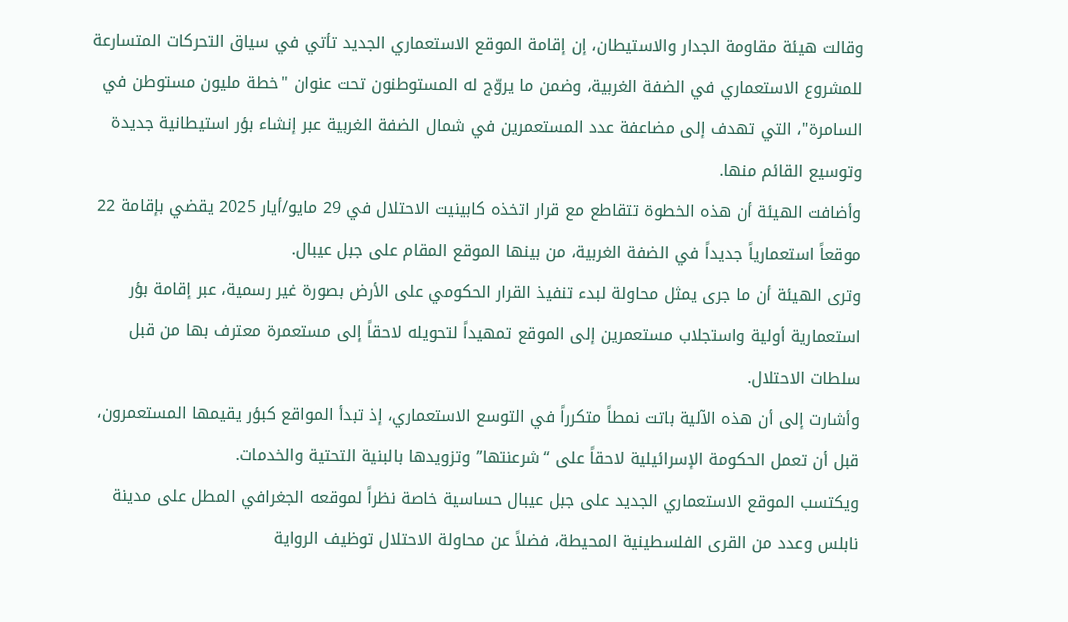وقالت هيئة مقاومة الجدار والاستيطان، إن إقامة الموقع الاستعماري الجديد تأتي في سياق التحركات المتسارعة للمشروع الاستعماري في الضفة الغربية، وضمن ما يروّج له المستوطنون تحت عنوان "خطة مليون مستوطن في السامرة"، التي تهدف إلى مضاعفة عدد المستعمرين في شمال الضفة الغربية عبر إنشاء بؤر استيطانية جديدة وتوسيع القائم منها.
وأضافت الهيئة أن هذه الخطوة تتقاطع مع قرار اتخذه كابينيت الاحتلال في 29 مايو/أيار 2025 يقضي بإقامة 22 موقعاً استعمارياً جديداً في الضفة الغربية، من بينها الموقع المقام على جبل عيبال.
وترى الهيئة أن ما جرى يمثل محاولة لبدء تنفيذ القرار الحكومي على الأرض بصورة غير رسمية، عبر إقامة بؤر استعمارية أولية واستجلاب مستعمرين إلى الموقع تمهيداً لتحويله لاحقاً إلى مستعمرة معترف بها من قبل سلطات الاحتلال.
وأشارت إلى أن هذه الآلية باتت نمطاً متكرراً في التوسع الاستعماري، إذ تبدأ المواقع كبؤر يقيمها المستعمرون، قبل أن تعمل الحكومة الإسرائيلية لاحقاً على “شرعنتها” وتزويدها بالبنية التحتية والخدمات.
ويكتسب الموقع الاستعماري الجديد على جبل عيبال حساسية خاصة نظراً لموقعه الجغرافي المطل على مدينة نابلس وعدد من القرى الفلسطينية المحيطة، فضلاً عن محاولة الاحتلال توظيف الرواية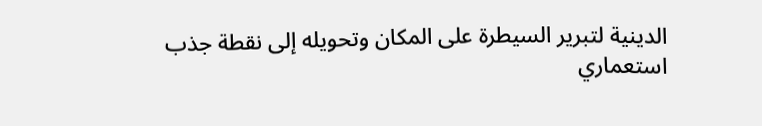الدينية لتبرير السيطرة على المكان وتحويله إلى نقطة جذب استعماري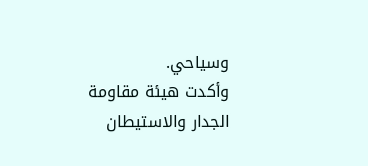وسياحي.
وأكدت هيئة مقاومة الجدار والاستيطان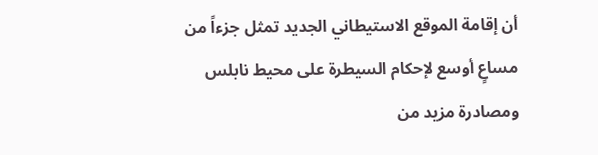أن إقامة الموقع الاستيطاني الجديد تمثل جزءاً من مساعٍ أوسع لإحكام السيطرة على محيط نابلس ومصادرة مزيد من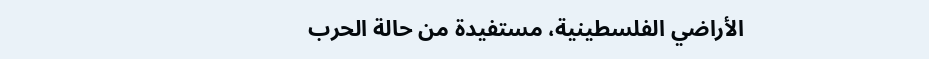الأراضي الفلسطينية، مستفيدة من حالة الحرب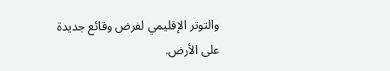والتوتر الإقليمي لفرض وقائع جديدة على الأرض.